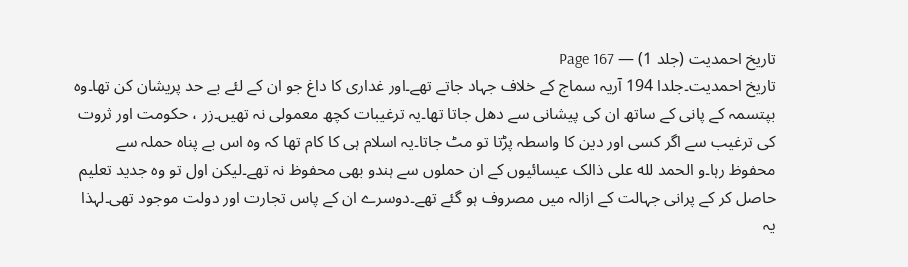تاریخ احمدیت (جلد 1) — Page 167
تاریخ احمدیت۔جلدا 194 آریہ سماج کے خلاف جہاد جاتے تھے۔اور غداری کا داغ جو ان کے لئے بے حد پریشان کن تھا۔وہ بپتسمہ کے پانی کے ساتھ ان کی پیشانی سے دھل جاتا تھا۔یہ ترغیبات کچھ معمولی نہ تھیں۔زر ، حکومت اور ثروت کی ترغیب سے اگر کسی اور دین کا واسطہ پڑتا تو مٹ جاتا۔یہ اسلام ہی کا کام تھا کہ وہ اس بے پناہ حملہ سے محفوظ رہا۔و الحمد لله علی ذالک عیسائیوں کے ان حملوں سے ہندو بھی محفوظ نہ تھے۔لیکن اول تو وہ جدید تعلیم حاصل کر کے پرانی جہالت کے ازالہ میں مصروف ہو گئے تھے۔دوسرے ان کے پاس تجارت اور دولت موجود تھی۔لہذا یہ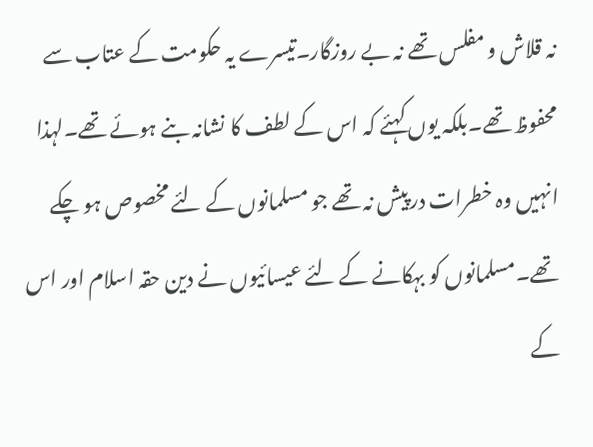نہ قلاش و مفلس تھے نہ بے روزگار۔تیسرے یہ حکومت کے عتاب سے محفوظ تھے۔بلکہ یوں کہئے کہ اس کے لطف کا نشانہ بنے ہوئے تھے۔لہذا انہیں وہ خطرات درپیش نہ تھے جو مسلمانوں کے لئے مخصوص ہو چکے تھے۔مسلمانوں کو بہکانے کے لئے عیسائیوں نے دین حقہ اسلام اور اس کے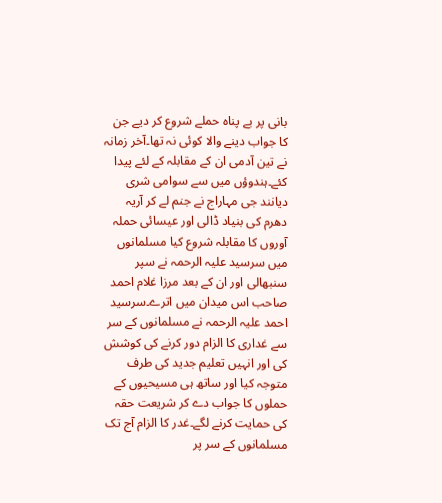بانی پر بے پناہ حملے شروع کر دیے جن کا جواب دینے والا کوئی نہ تھا۔آخر زمانہ نے تین آدمی ان کے مقابلہ کے لئے پیدا کئے۔ہندوؤں میں سے سوامی شری دیانند جی مہاراج نے جنم لے کر آریہ دھرم کی بنیاد ڈالی اور عیسائی حملہ آوروں کا مقابلہ شروع کیا مسلمانوں میں سرسید علیہ الرحمہ نے سپر سنبھالی اور ان کے بعد مرزا غلام احمد صاحب اس میدان میں اترے۔سرسید احمد علیہ الرحمہ نے مسلمانوں کے سر سے غداری کا الزام دور کرنے کی کوشش کی اور انہیں تعلیم جدید کی طرف متوجہ کیا اور ساتھ ہی مسیحیوں کے حملوں کا جواب دے کر شریعت حقہ کی حمایت کرنے لگے۔غدر کا الزام آج تک مسلمانوں کے سر پر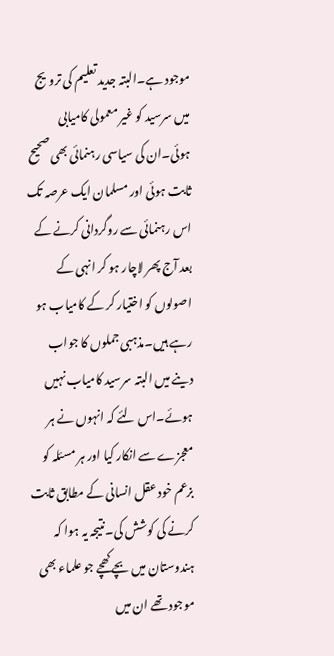موجود ہے۔البتہ جدید تعلیم کی ترویج میں سرسید کو غیر معمولی کامیابی ہوئی۔ان کی سیاسی رہنمائی بھی صحیح ثابت ہوئی اور مسلمان ایک عرصہ تک اس رہنمائی سے روگردانی کرنے کے بعد آج پھر لاچار ہو کر انہی کے اصولوں کو اختیار کر کے کامیاب ہو رہے ہیں۔مذہبی جملوں کا جواب دینے میں البتہ سرسید کامیاب نہیں ہوئے۔اس لئے کہ انہوں نے ہر معجزے سے انکار کیا اور ہر مسئلہ کو بزعم خود عقل انسانی کے مطابق ثابت کرنے کی کوشش کی۔نتیجہ یہ ہوا کہ ہندوستان میں بچے کھچے جو علماء بھی موجود تھے ان میں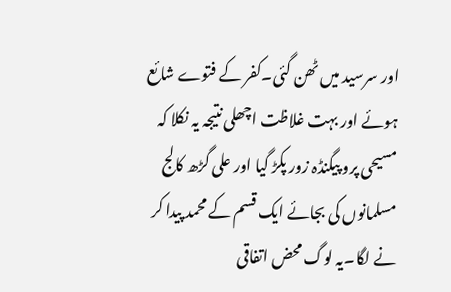اور سرسید میں ٹھن گئی۔کفر کے فتوے شائع ہوئے اور بہت غلاظت اچھلی نتیجہ یہ نکلا کہ مسیحی پرو پیگنڈہ زور پکڑ گیا اور علی گڑھ کالج مسلمانوں کی بجائے ایک قسم کے محمد پیدا کر نے لگا۔یہ لوگ محض اتفاقی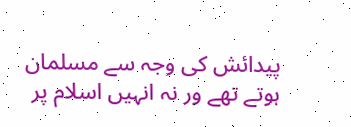پیدائش کی وجہ سے مسلمان ہوتے تھے ور نہ انہیں اسلام پر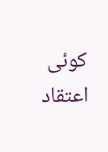کوئی اعتقاد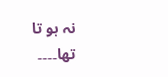نہ ہو تا تھا۔۔۔۔